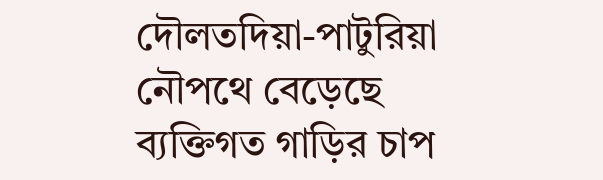দৌলতদিয়া-পাটুরিয়া নৌপথে বেড়েছে ব্যক্তিগত গাড়ির চাপ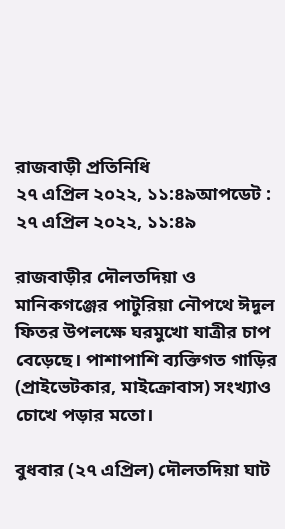রাজবাড়ী প্রতিনিধি
২৭ এপ্রিল ২০২২, ১১:৪৯আপডেট : ২৭ এপ্রিল ২০২২, ১১:৪৯

রাজবাড়ীর দৌলতদিয়া ও মানিকগঞ্জের পাটুরিয়া নৌপথে ঈদুল ফিতর উপলক্ষে ঘরমুখো যাত্রীর চাপ বেড়েছে। পাশাপাশি ব্যক্তিগত গাড়ির (প্রাইভেটকার, মাইক্রোবাস) সংখ্যাও চোখে পড়ার মতো।

বুধবার (২৭ এপ্রিল) দৌলতদিয়া ঘাট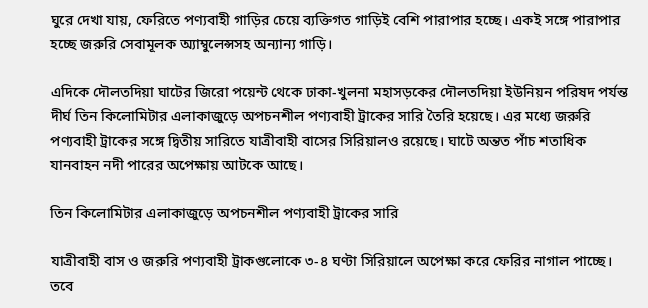ঘুরে দেখা যায়, ফেরিতে পণ্যবাহী গাড়ির চেয়ে ব্যক্তিগত গাড়িই বেশি পারাপার হচ্ছে। একই সঙ্গে পারাপার হচ্ছে জরুরি সেবামূলক অ্যাম্বুলেন্সসহ অন্যান্য গাড়ি।

এদিকে দৌলতদিয়া ঘাটের জিরো পয়েন্ট থেকে ঢাকা-খুলনা মহাসড়কের দৌলতদিয়া ইউনিয়ন পরিষদ পর্যন্ত দীর্ঘ তিন কিলোমিটার এলাকাজুড়ে অপচনশীল পণ্যবাহী ট্রাকের সারি তৈরি হয়েছে। এর মধ্যে জরুরি পণ্যবাহী ট্রাকের সঙ্গে দ্বিতীয় সারিতে যাত্রীবাহী বাসের সিরিয়ালও রয়েছে। ঘাটে অন্তত পাঁচ শতাধিক যানবাহন নদী পারের অপেক্ষায় আটকে আছে।

তিন কিলোমিটার এলাকাজুড়ে অপচনশীল পণ্যবাহী ট্রাকের সারি

যাত্রীবাহী বাস ও জরুরি পণ্যবাহী ট্রাকগুলোকে ৩-৪ ঘণ্টা সিরিয়ালে অপেক্ষা করে ফেরির নাগাল পাচ্ছে। তবে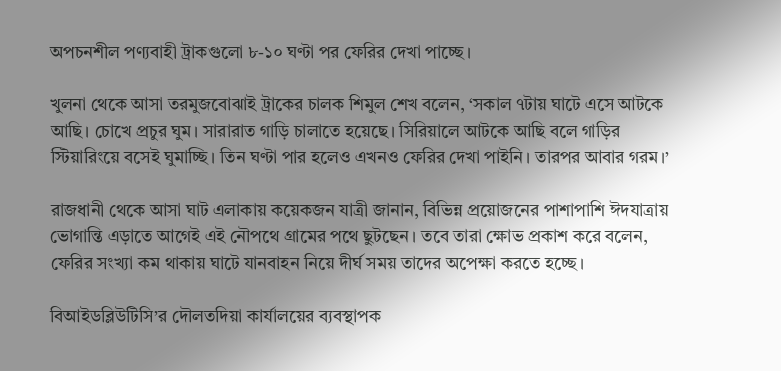অপচনশীল পণ্যবাহী ট্রাকগুলো ৮-১০ ঘণ্টা পর ফেরির দেখা পাচ্ছে।

খুলনা থেকে আসা তরমুজবোঝাই ট্রাকের চালক শিমুল শেখ বলেন, ‘সকাল ৭টায় ঘাটে এসে আটকে আছি। চোখে প্রচুর ঘুম। সারারাত গাড়ি চালাতে হয়েছে। সিরিয়ালে আটকে আছি বলে গাড়ির স্টিয়ারিংয়ে বসেই ঘুমাচ্ছি। তিন ঘণ্টা পার হলেও এখনও ফেরির দেখা পাইনি। তারপর আবার গরম।’

রাজধানী থেকে আসা ঘাট এলাকায় কয়েকজন যাত্রী জানান, বিভিন্ন প্রয়োজনের পাশাপাশি ঈদযাত্রায় ভোগান্তি এড়াতে আগেই এই নৌপথে গ্রামের পথে ছুটছেন। তবে তারা ক্ষোভ প্রকাশ করে বলেন, ফেরির সংখ্যা কম থাকায় ঘাটে যানবাহন নিয়ে দীর্ঘ সময় তাদের অপেক্ষা করতে হচ্ছে।

বিআইডব্লিউটিসি’র দৌলতদিয়া কার্যালয়ের ব্যবস্থাপক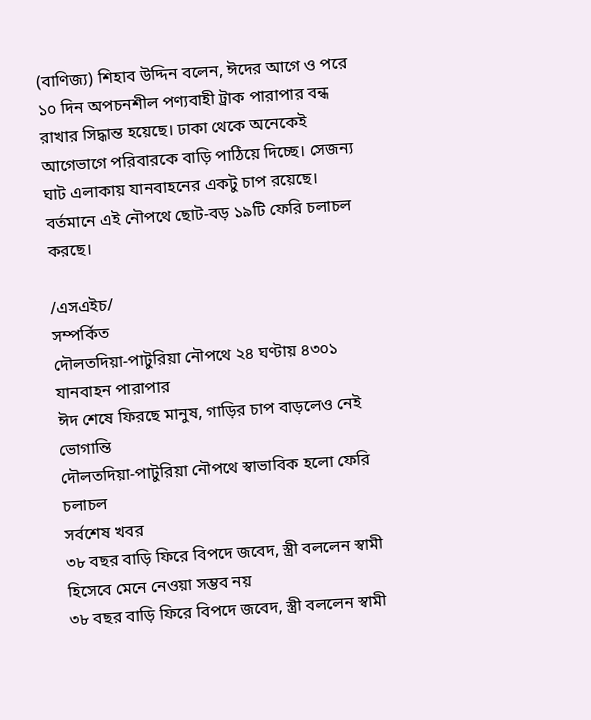(বাণিজ্য) শিহাব উদ্দিন বলেন, ঈদের আগে ও পরে ১০ দিন অপচনশীল পণ্যবাহী ট্রাক পারাপার বন্ধ রাখার সিদ্ধান্ত হয়েছে। ঢাকা থেকে অনেকেই আগেভাগে পরিবারকে বাড়ি পাঠিয়ে দিচ্ছে। সেজন্য ঘাট এলাকায় যানবাহনের একটু চাপ রয়েছে। বর্তমানে এই নৌপথে ছোট-বড় ১৯টি ফেরি চলাচল করছে।

/এসএইচ/
সম্পর্কিত
দৌলত‌দিয়া-পাটুরিয়া নৌপথে ২৪ ঘণ্টায় ৪৩০১ যানবাহন পারাপার
ঈদ শেষে ফিরছে মানুষ, গাড়ির চাপ বাড়লেও নেই ভোগা‌ন্তি
দৌলতদিয়া-পাটুরিয়া নৌপথে স্বাভাবিক হলো ফেরি চলাচল
সর্বশেষ খবর
৩৮ বছর বাড়ি ফিরে বিপদে জবেদ, স্ত্রী বললেন স্বামী হিসেবে মেনে নেওয়া সম্ভব নয়
৩৮ বছর বাড়ি ফিরে বিপদে জবেদ, স্ত্রী বললেন স্বামী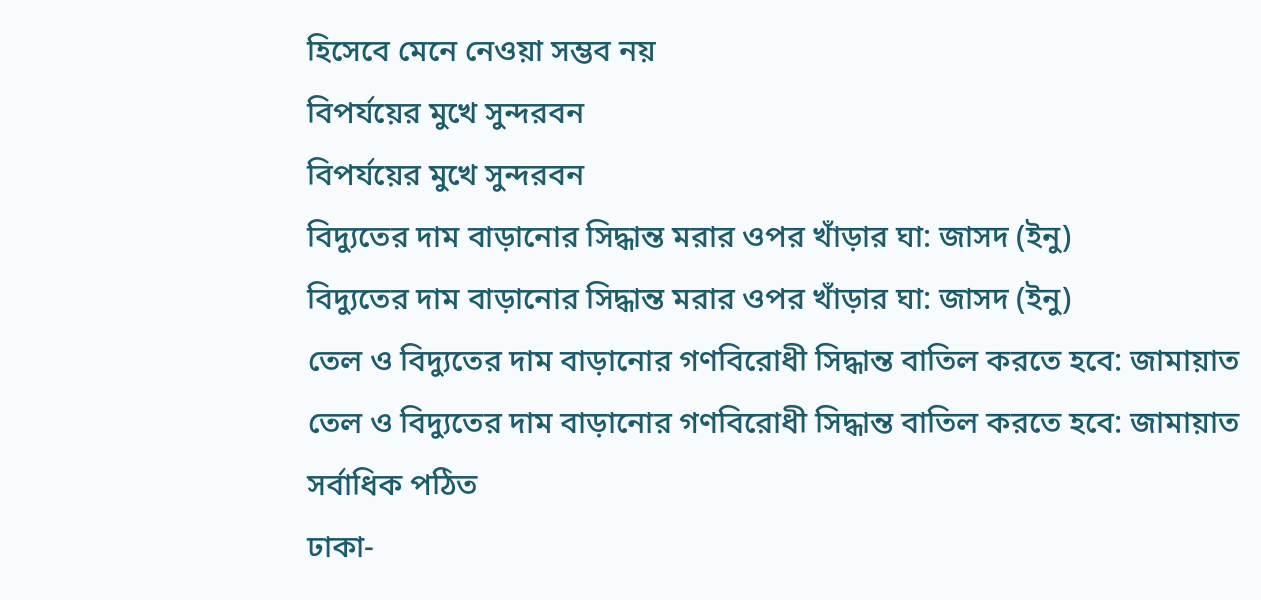হিসেবে মেনে নেওয়া সম্ভব নয়
বিপর্যয়ের মুখে সুন্দরবন
বিপর্যয়ের মুখে সুন্দরবন
বিদ্যুতের দাম বাড়ানোর সিদ্ধান্ত মরার ওপর খাঁড়ার ঘা: জাসদ (ইনু)
বিদ্যুতের দাম বাড়ানোর সিদ্ধান্ত মরার ওপর খাঁড়ার ঘা: জাসদ (ইনু)
তেল ও বিদ্যুতের দাম বাড়ানোর গণবিরোধী সিদ্ধান্ত বাতিল করতে হবে: জামায়াত
তেল ও বিদ্যুতের দাম বাড়ানোর গণবিরোধী সিদ্ধান্ত বাতিল করতে হবে: জামায়াত
সর্বাধিক পঠিত
ঢাকা-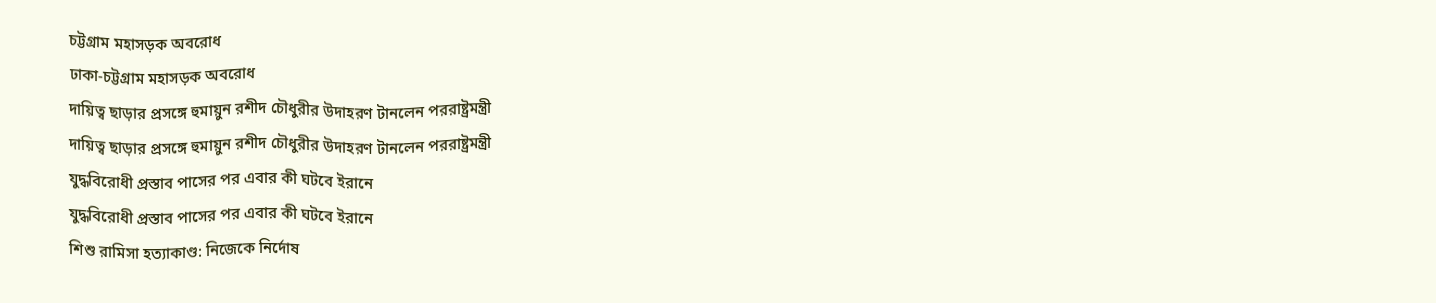চট্টগ্রাম মহাসড়ক অবরোধ
ঢাকা-চট্টগ্রাম মহাসড়ক অবরোধ
দায়িত্ব ছাড়ার প্রসঙ্গে হুমায়ুন রশীদ চৌধুরীর উদাহরণ টানলেন পররাষ্ট্রমন্ত্রী
দায়িত্ব ছাড়ার প্রসঙ্গে হুমায়ুন রশীদ চৌধুরীর উদাহরণ টানলেন পররাষ্ট্রমন্ত্রী
যুদ্ধবিরোধী প্রস্তাব পাসের পর এবার কী ঘটবে ইরানে
যুদ্ধবিরোধী প্রস্তাব পাসের পর এবার কী ঘটবে ইরানে
শিশু রামিসা হত্যাকাণ্ড: নিজেকে নির্দোষ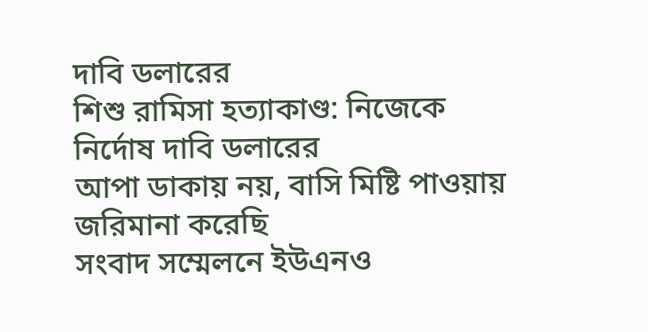দাবি ডলারের
শিশু রামিসা হত্যাকাণ্ড: নিজেকে নির্দোষ দাবি ডলারের
আপা ডাকায় নয়, বাসি মিষ্টি পাওয়ায় জরিমানা করেছি
সংবাদ সম্মেলনে ইউএনও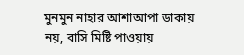মুনমুন নাহার আশাআপা ডাকায় নয়, বাসি মিষ্টি পাওয়ায়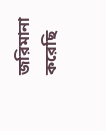জরিমানা করেছি